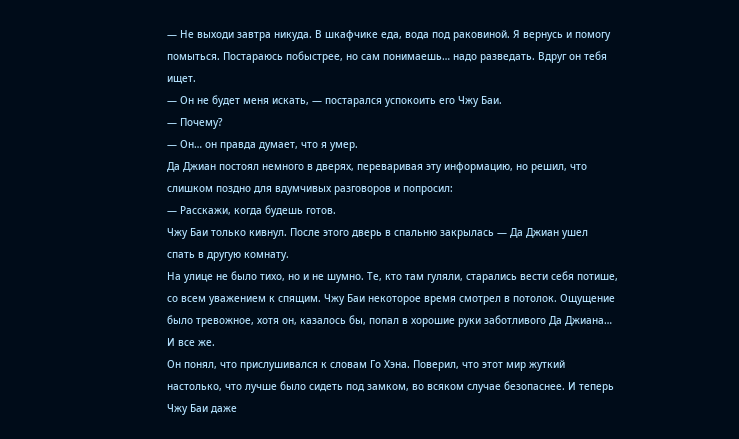— Не выходи завтра никуда. В шкафчике еда, вода под раковиной. Я вернусь и помогу помыться. Постараюсь побыстрее, но сам понимаешь… надо разведать. Вдруг он тебя ищет.
— Он не будет меня искать, — постарался успокоить его Чжу Баи.
— Почему?
— Он… он правда думает, что я умер.
Да Джиан постоял немного в дверях, переваривая эту информацию, но решил, что слишком поздно для вдумчивых разговоров и попросил:
— Расскажи, когда будешь готов.
Чжу Баи только кивнул. После этого дверь в спальню закрылась — Да Джиан ушел спать в другую комнату.
На улице не было тихо, но и не шумно. Те, кто там гуляли, старались вести себя потише, со всем уважением к спящим. Чжу Баи некоторое время смотрел в потолок. Ощущение было тревожное, хотя он, казалось бы, попал в хорошие руки заботливого Да Джиана… И все же.
Он понял, что прислушивался к словам Го Хэна. Поверил, что этот мир жуткий настолько, что лучше было сидеть под замком, во всяком случае безопаснее. И теперь Чжу Баи даже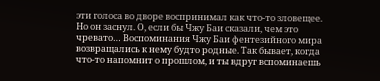эти голоса во дворе воспринимал как что-то зловещее. Но он заснул. О, если бы Чжу Баи сказали, чем это чревато… Воспоминания Чжу Баи фентезийного мира возвращались к нему будто родные. Так бывает, когда что-то напомнит о прошлом, и ты вдруг вспоминаешь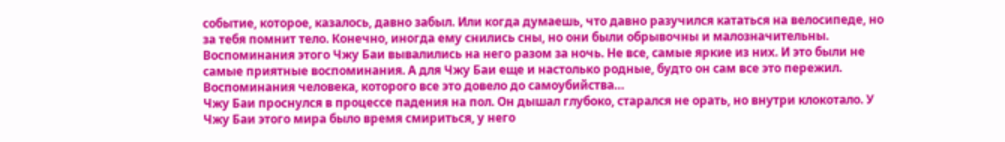событие, которое, казалось, давно забыл. Или когда думаешь, что давно разучился кататься на велосипеде, но за тебя помнит тело. Конечно, иногда ему снились сны, но они были обрывочны и малозначительны.
Воспоминания этого Чжу Баи вывалились на него разом за ночь. Не все, самые яркие из них. И это были не самые приятные воспоминания. А для Чжу Баи еще и настолько родные, будто он сам все это пережил. Воспоминания человека, которого все это довело до самоубийства…
Чжу Баи проснулся в процессе падения на пол. Он дышал глубоко, старался не орать, но внутри клокотало. У Чжу Баи этого мира было время смириться, у него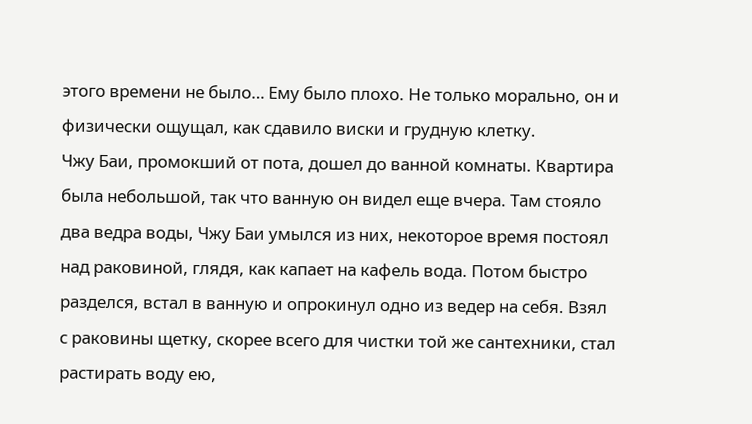этого времени не было… Ему было плохо. Не только морально, он и физически ощущал, как сдавило виски и грудную клетку.
Чжу Баи, промокший от пота, дошел до ванной комнаты. Квартира была небольшой, так что ванную он видел еще вчера. Там стояло два ведра воды, Чжу Баи умылся из них, некоторое время постоял над раковиной, глядя, как капает на кафель вода. Потом быстро разделся, встал в ванную и опрокинул одно из ведер на себя. Взял с раковины щетку, скорее всего для чистки той же сантехники, стал растирать воду ею,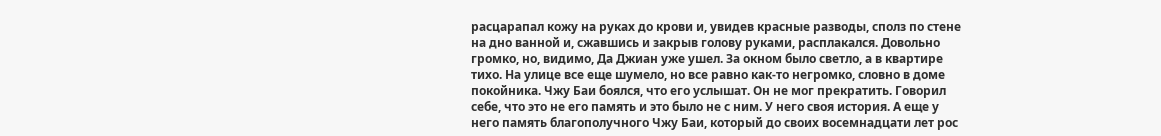расцарапал кожу на руках до крови и, увидев красные разводы, сполз по стене на дно ванной и, сжавшись и закрыв голову руками, расплакался. Довольно громко, но, видимо, Да Джиан уже ушел. За окном было светло, а в квартире тихо. На улице все еще шумело, но все равно как-то негромко, словно в доме покойника. Чжу Баи боялся, что его услышат. Он не мог прекратить. Говорил себе, что это не его память и это было не с ним. У него своя история. А еще у него память благополучного Чжу Баи, который до своих восемнадцати лет рос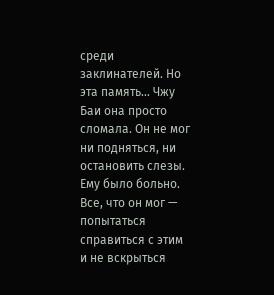среди заклинателей. Но эта память… Чжу Баи она просто сломала. Он не мог ни подняться, ни остановить слезы. Ему было больно. Все, что он мог — попытаться справиться с этим и не вскрыться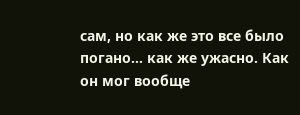сам, но как же это все было погано… как же ужасно. Как он мог вообще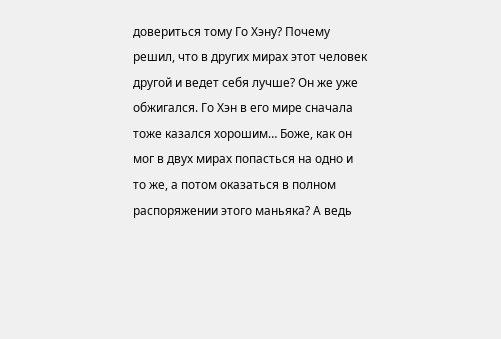довериться тому Го Хэну? Почему решил, что в других мирах этот человек другой и ведет себя лучше? Он же уже обжигался. Го Хэн в его мире сначала тоже казался хорошим… Боже, как он мог в двух мирах попасться на одно и то же, а потом оказаться в полном распоряжении этого маньяка? А ведь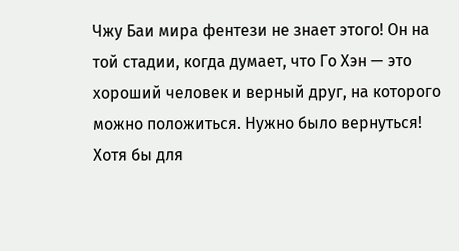Чжу Баи мира фентези не знает этого! Он на той стадии, когда думает, что Го Хэн — это хороший человек и верный друг, на которого можно положиться. Нужно было вернуться! Хотя бы для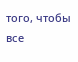того, чтобы все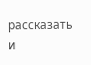рассказать и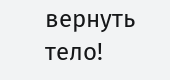вернуть тело!